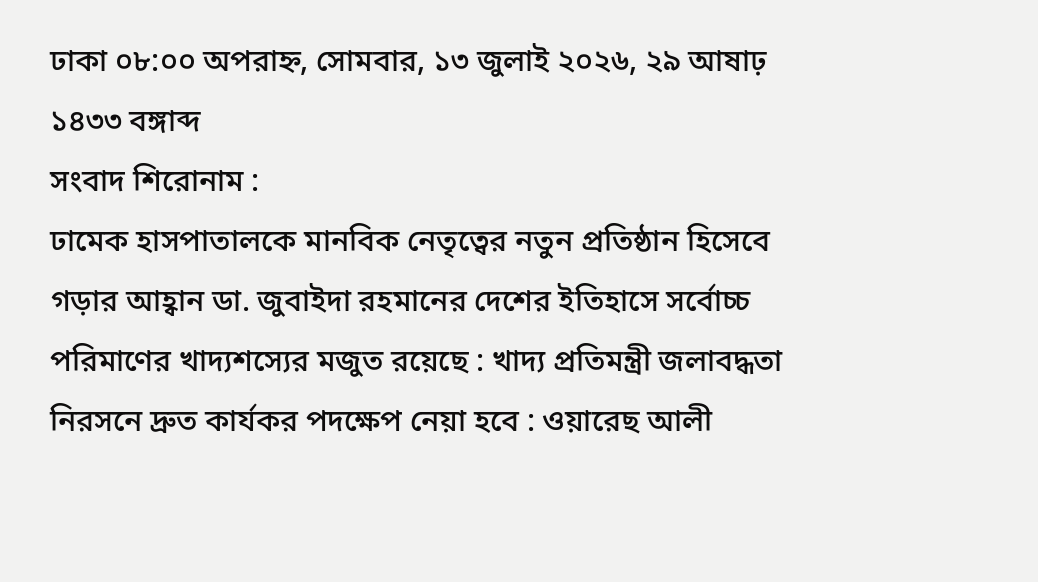ঢাকা ০৮:০০ অপরাহ্ন, সোমবার, ১৩ জুলাই ২০২৬, ২৯ আষাঢ় ১৪৩৩ বঙ্গাব্দ
সংবাদ শিরোনাম :
ঢামেক হাসপাতালকে মানবিক নেতৃত্বের নতুন প্রতিষ্ঠান হিসেবে গড়ার আহ্বান ডা. জুবাইদা রহমানের দেশের ইতিহাসে সর্বোচ্চ পরিমাণের খাদ্যশস্যের মজুত রয়েছে : খাদ্য প্রতিমন্ত্রী জলাবদ্ধতা নিরসনে দ্রুত কার্যকর পদক্ষেপ নেয়া হবে : ওয়ারেছ আলী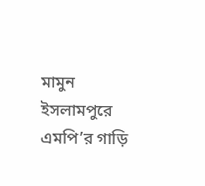মামুন ইসলামপুরে এমপি’র গাড়ি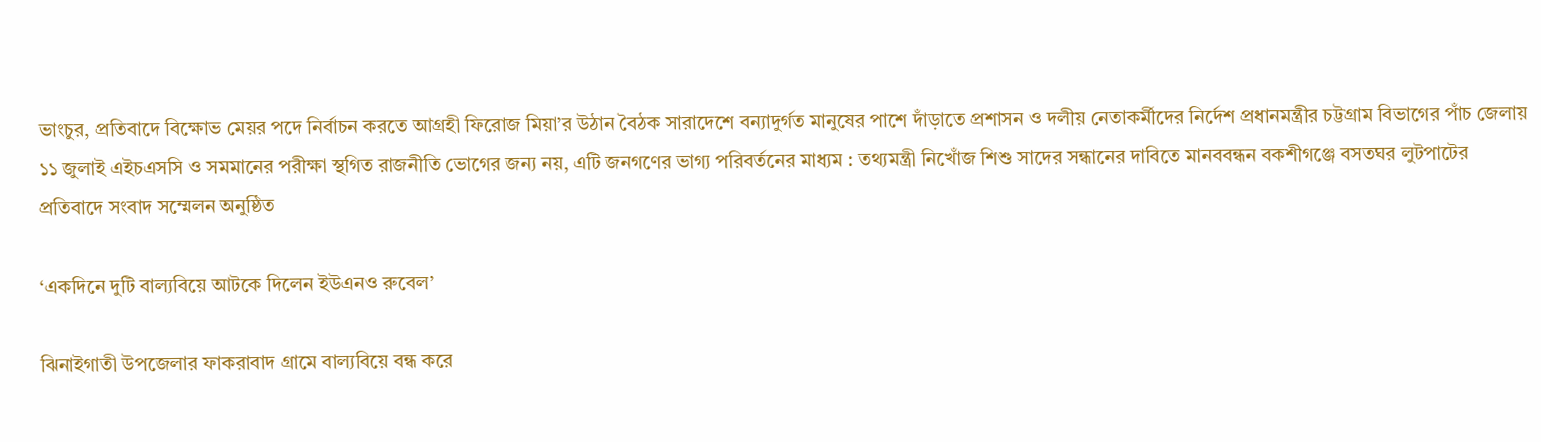ভাংচুর, প্রতিবাদে বিক্ষোভ মেয়র পদে নির্বাচন করতে আগ্রহী ফিরোজ মিয়া’র উঠান বৈঠক সারাদেশে বন্যাদুর্গত মানুষের পাশে দাঁড়াতে প্রশাসন ও দলীয় নেতাকর্মীদের নির্দেশ প্রধানমন্ত্রীর চট্টগ্রাম বিভাগের পাঁচ জেলায় ১১ জুলাই এইচএসসি ও সমমানের পরীক্ষা স্থগিত রাজনীতি ভোগের জন্য নয়, এটি জনগণের ভাগ্য পরিবর্তনের মাধ্যম : তথ্যমন্ত্রী নিখোঁজ শিশু সাদের সন্ধানের দাবিতে মানববন্ধন বকশীগঞ্জে বসতঘর লুটপাটের প্রতিবাদে সংবাদ সম্মেলন অনুষ্ঠিত

‘একদিনে দুটি বাল্যবিয়ে আটকে দিলেন ইউএনও রুবেল’

ঝিনাইগাতী উপজেলার ফাকরাবাদ গ্রামে বাল্যবিয়ে বন্ধ করে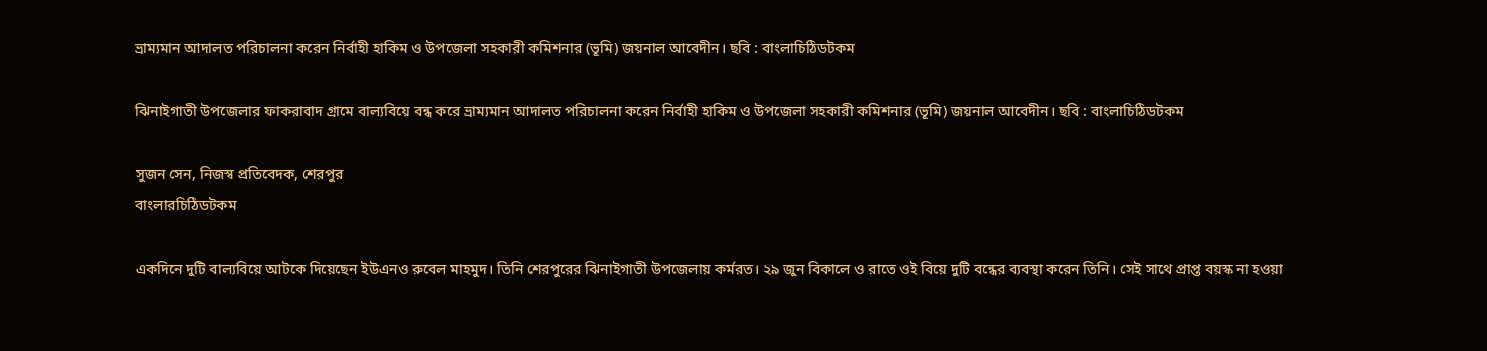ভ্রাম্যমান আদালত পরিচালনা করেন নির্বাহী হাকিম ও উপজেলা সহকারী কমিশনার (ভূমি) জয়নাল আবেদীন। ছবি : বাংলাচিঠিডটকম

ঝিনাইগাতী উপজেলার ফাকরাবাদ গ্রামে বাল্যবিয়ে বন্ধ করে ভ্রাম্যমান আদালত পরিচালনা করেন নির্বাহী হাকিম ও উপজেলা সহকারী কমিশনার (ভূমি) জয়নাল আবেদীন। ছবি : বাংলাচিঠিডটকম

সুজন সেন, নিজস্ব প্রতিবেদক, শেরপুর
বাংলারচিঠিডটকম

একদিনে দুটি বাল্যবিয়ে আটকে দিয়েছেন ইউএনও রুবেল মাহমুদ। তিনি শেরপুরের ঝিনাইগাতী উপজেলায় কর্মরত। ২৯ জুন বিকালে ও রাতে ওই বিয়ে দুটি বন্ধের ব্যবস্থা করেন তিনি। সেই সাথে প্রাপ্ত বয়স্ক না হওয়া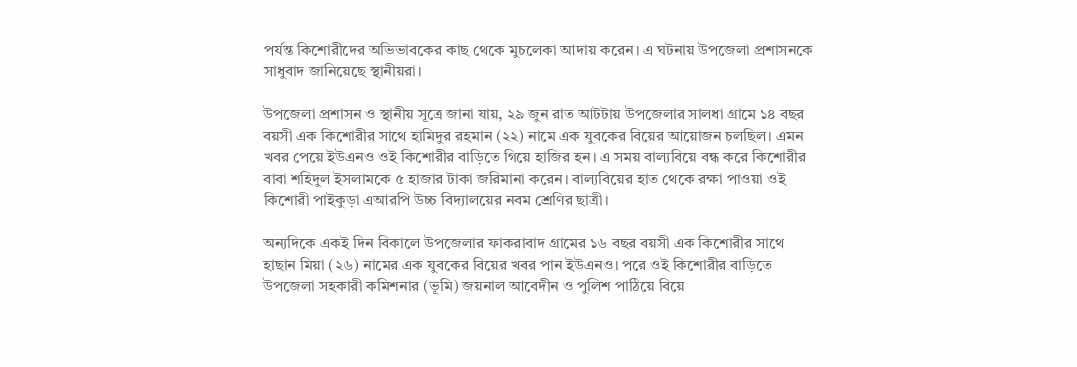পর্যন্ত কিশোরীদের অভিভাবকের কাছ থেকে মুচলেকা আদায় করেন। এ ঘটনায় উপজেলা প্রশাসনকে সাধুবাদ জানিয়েছে স্থানীয়রা।

উপজেলা প্রশাসন ও স্থানীয় সূত্রে জানা যায়, ২৯ জুন রাত আটটায় উপজেলার সালধা গ্রামে ১৪ বছর বয়সী এক কিশোরীর সাথে হামিদুর রহমান (২২) নামে এক যুবকের বিয়ের আয়োজন চলছিল। এমন খবর পেয়ে ইউএনও ওই কিশোরীর বাড়িতে গিয়ে হাজির হন। এ সময় বাল্যবিয়ে বন্ধ করে কিশোরীর বাবা শহিদুল ইসলামকে ৫ হাজার টাকা জরিমানা করেন। বাল্যবিয়ের হাত থেকে রক্ষা পাওয়া ওই কিশোরী পাইকুড়া এআরপি উচ্চ বিদ্যালয়ের নবম শ্রেণির ছাত্রী।

অন্যদিকে একই দিন বিকালে উপজেলার ফাকরাবাদ গ্রামের ১৬ বছর বয়সী এক কিশোরীর সাথে হাছান মিয়া (২৬) নামের এক যুবকের বিয়ের খবর পান ইউএনও। পরে ওই কিশোরীর বাড়িতে উপজেলা সহকারী কমিশনার (ভূমি) জয়নাল আবেদীন ও পুলিশ পাঠিয়ে বিয়ে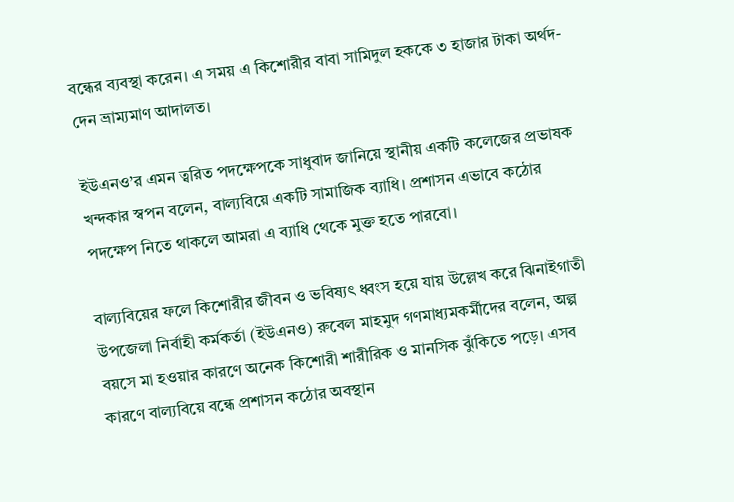বন্ধের ব্যবস্থা করেন। এ সময় এ কিশোরীর বাবা সামিদুল হককে ৩ হাজার টাকা অর্থদ- দেন ভ্রাম্যমাণ আদালত।

ইউএনও’র এমন ত্বরিত পদক্ষেপকে সাধুবাদ জানিয়ে স্থানীয় একটি কলেজের প্রভাষক খন্দকার স্বপন বলেন, বাল্যবিয়ে একটি সামাজিক ব্যাধি। প্রশাসন এভাবে কঠোর পদক্ষেপ নিতে থাকলে আমরা এ ব্যাধি থেকে মুক্ত হতে পারবো।

বাল্যবিয়ের ফলে কিশোরীর জীবন ও ভবিষ্যৎ ধ্বংস হয়ে যায় উল্লেখ করে ঝিনাইগাতী উপজেলা নির্বাহী কর্মকর্তা (ইউএনও) রুবেল মাহমুদ গণমাধ্যমকর্মীদের বলেন, অল্প বয়সে মা হওয়ার কারণে অনেক কিশোরী শারীরিক ও মানসিক ঝুঁকিতে পড়ে। এসব কারণে বাল্যবিয়ে বন্ধে প্রশাসন কঠোর অবস্থান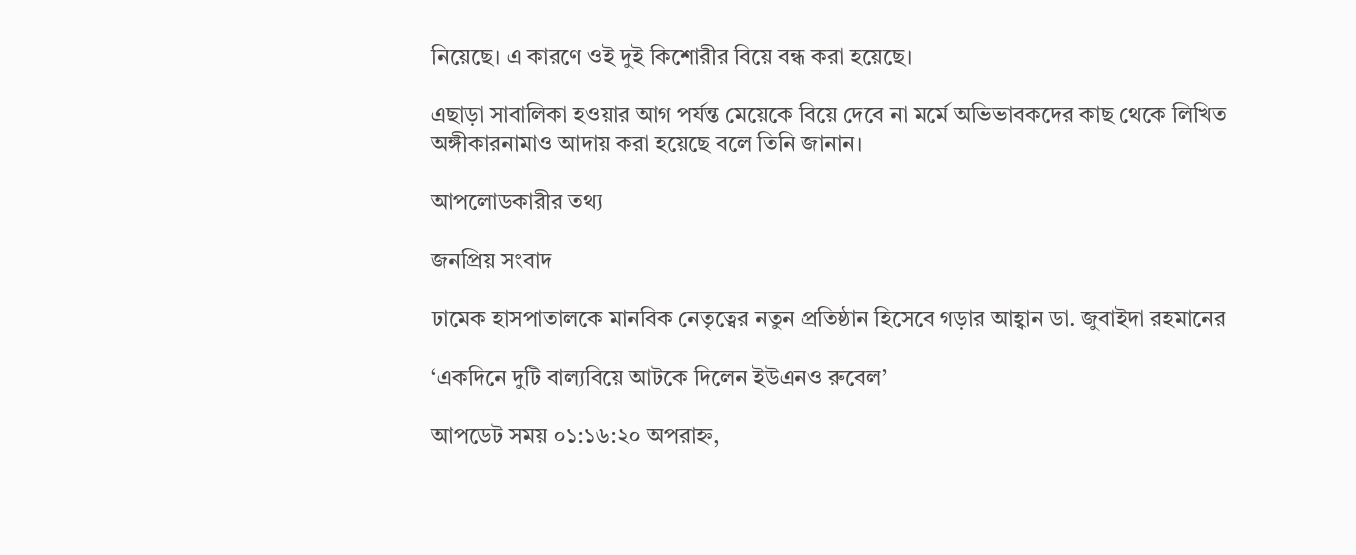নিয়েছে। এ কারণে ওই দুই কিশোরীর বিয়ে বন্ধ করা হয়েছে।

এছাড়া সাবালিকা হওয়ার আগ পর্যন্ত মেয়েকে বিয়ে দেবে না মর্মে অভিভাবকদের কাছ থেকে লিখিত অঙ্গীকারনামাও আদায় করা হয়েছে বলে তিনি জানান।

আপলোডকারীর তথ্য

জনপ্রিয় সংবাদ

ঢামেক হাসপাতালকে মানবিক নেতৃত্বের নতুন প্রতিষ্ঠান হিসেবে গড়ার আহ্বান ডা. জুবাইদা রহমানের

‘একদিনে দুটি বাল্যবিয়ে আটকে দিলেন ইউএনও রুবেল’

আপডেট সময় ০১:১৬:২০ অপরাহ্ন,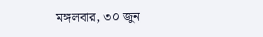মঙ্গলবার, ৩০ জুন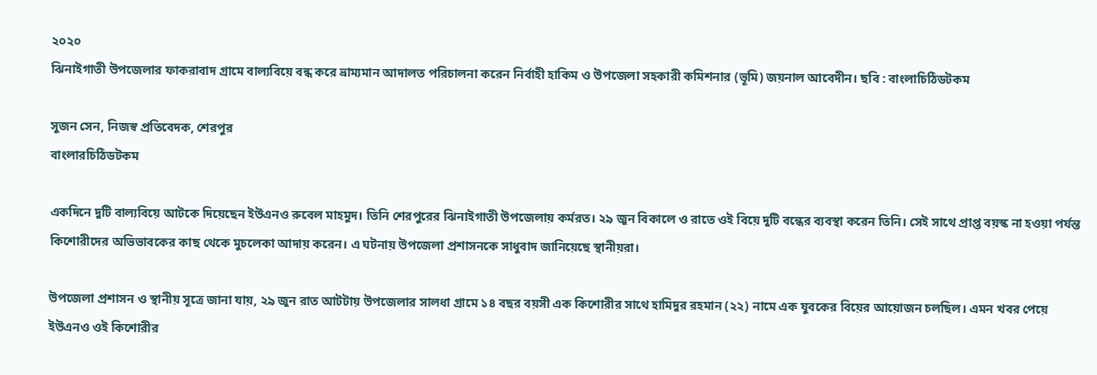২০২০
ঝিনাইগাতী উপজেলার ফাকরাবাদ গ্রামে বাল্যবিয়ে বন্ধ করে ভ্রাম্যমান আদালত পরিচালনা করেন নির্বাহী হাকিম ও উপজেলা সহকারী কমিশনার (ভূমি) জয়নাল আবেদীন। ছবি : বাংলাচিঠিডটকম

সুজন সেন, নিজস্ব প্রতিবেদক, শেরপুর
বাংলারচিঠিডটকম

একদিনে দুটি বাল্যবিয়ে আটকে দিয়েছেন ইউএনও রুবেল মাহমুদ। তিনি শেরপুরের ঝিনাইগাতী উপজেলায় কর্মরত। ২৯ জুন বিকালে ও রাতে ওই বিয়ে দুটি বন্ধের ব্যবস্থা করেন তিনি। সেই সাথে প্রাপ্ত বয়স্ক না হওয়া পর্যন্ত কিশোরীদের অভিভাবকের কাছ থেকে মুচলেকা আদায় করেন। এ ঘটনায় উপজেলা প্রশাসনকে সাধুবাদ জানিয়েছে স্থানীয়রা।

উপজেলা প্রশাসন ও স্থানীয় সূত্রে জানা যায়, ২৯ জুন রাত আটটায় উপজেলার সালধা গ্রামে ১৪ বছর বয়সী এক কিশোরীর সাথে হামিদুর রহমান (২২) নামে এক যুবকের বিয়ের আয়োজন চলছিল। এমন খবর পেয়ে ইউএনও ওই কিশোরীর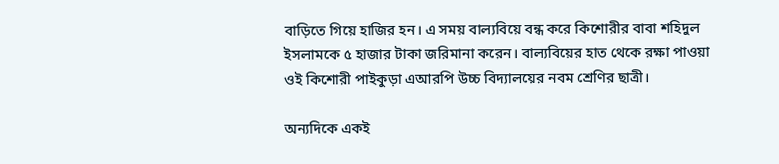বাড়িতে গিয়ে হাজির হন। এ সময় বাল্যবিয়ে বন্ধ করে কিশোরীর বাবা শহিদুল ইসলামকে ৫ হাজার টাকা জরিমানা করেন। বাল্যবিয়ের হাত থেকে রক্ষা পাওয়া ওই কিশোরী পাইকুড়া এআরপি উচ্চ বিদ্যালয়ের নবম শ্রেণির ছাত্রী।

অন্যদিকে একই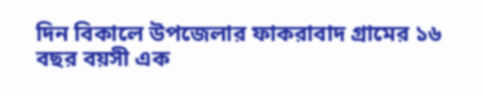দিন বিকালে উপজেলার ফাকরাবাদ গ্রামের ১৬ বছর বয়সী এক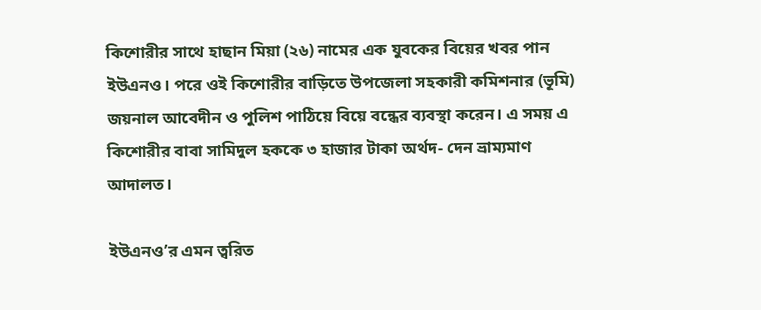কিশোরীর সাথে হাছান মিয়া (২৬) নামের এক যুবকের বিয়ের খবর পান ইউএনও। পরে ওই কিশোরীর বাড়িতে উপজেলা সহকারী কমিশনার (ভূমি) জয়নাল আবেদীন ও পুলিশ পাঠিয়ে বিয়ে বন্ধের ব্যবস্থা করেন। এ সময় এ কিশোরীর বাবা সামিদুল হককে ৩ হাজার টাকা অর্থদ- দেন ভ্রাম্যমাণ আদালত।

ইউএনও’র এমন ত্বরিত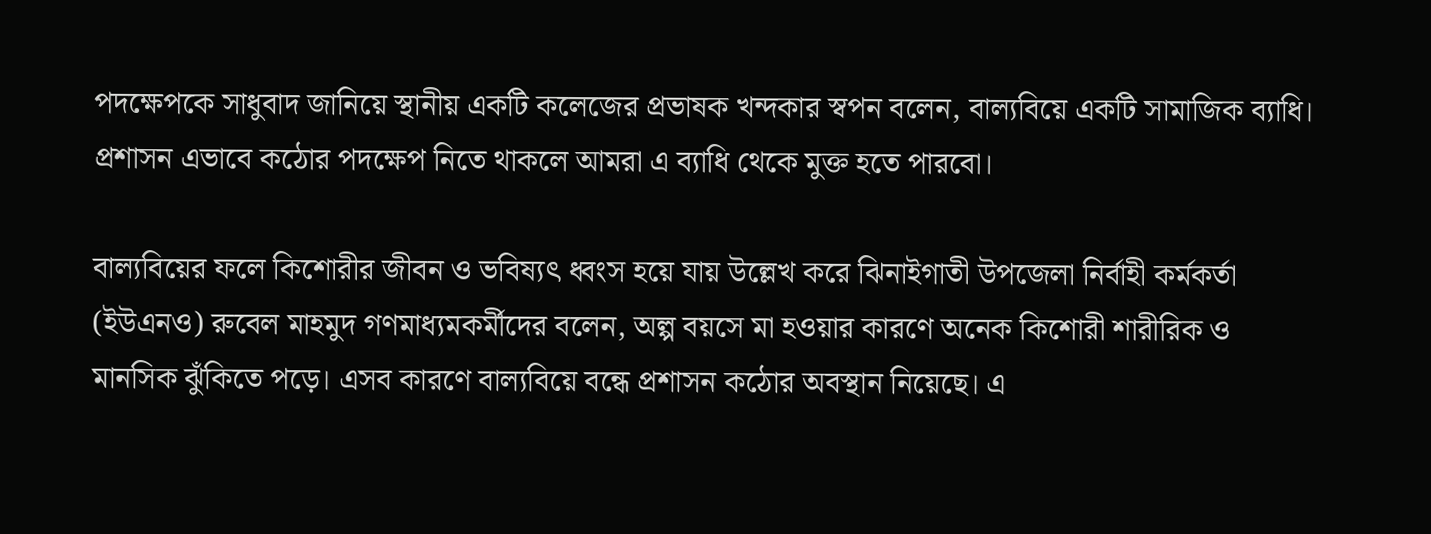পদক্ষেপকে সাধুবাদ জানিয়ে স্থানীয় একটি কলেজের প্রভাষক খন্দকার স্বপন বলেন, বাল্যবিয়ে একটি সামাজিক ব্যাধি। প্রশাসন এভাবে কঠোর পদক্ষেপ নিতে থাকলে আমরা এ ব্যাধি থেকে মুক্ত হতে পারবো।

বাল্যবিয়ের ফলে কিশোরীর জীবন ও ভবিষ্যৎ ধ্বংস হয়ে যায় উল্লেখ করে ঝিনাইগাতী উপজেলা নির্বাহী কর্মকর্তা (ইউএনও) রুবেল মাহমুদ গণমাধ্যমকর্মীদের বলেন, অল্প বয়সে মা হওয়ার কারণে অনেক কিশোরী শারীরিক ও মানসিক ঝুঁকিতে পড়ে। এসব কারণে বাল্যবিয়ে বন্ধে প্রশাসন কঠোর অবস্থান নিয়েছে। এ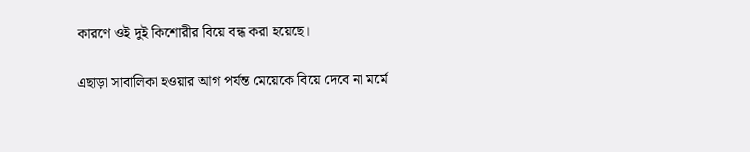কারণে ওই দুই কিশোরীর বিয়ে বন্ধ করা হয়েছে।

এছাড়া সাবালিকা হওয়ার আগ পর্যন্ত মেয়েকে বিয়ে দেবে না মর্মে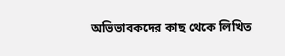অভিভাবকদের কাছ থেকে লিখিত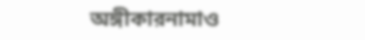অঙ্গীকারনামাও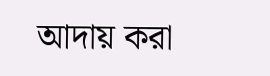আদায় করা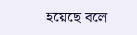হয়েছে বলে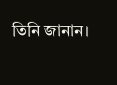তিনি জানান।